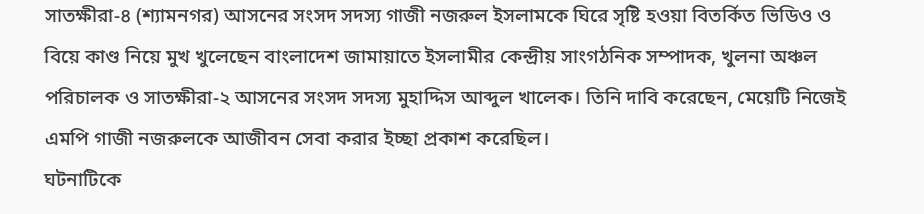সাতক্ষীরা-৪ (শ্যামনগর) আসনের সংসদ সদস্য গাজী নজরুল ইসলামকে ঘিরে সৃষ্টি হওয়া বিতর্কিত ভিডিও ও বিয়ে কাণ্ড নিয়ে মুখ খুলেছেন বাংলাদেশ জামায়াতে ইসলামীর কেন্দ্রীয় সাংগঠনিক সম্পাদক, খুলনা অঞ্চল পরিচালক ও সাতক্ষীরা-২ আসনের সংসদ সদস্য মুহাদ্দিস আব্দুল খালেক। তিনি দাবি করেছেন, মেয়েটি নিজেই এমপি গাজী নজরুলকে আজীবন সেবা করার ইচ্ছা প্রকাশ করেছিল।
ঘটনাটিকে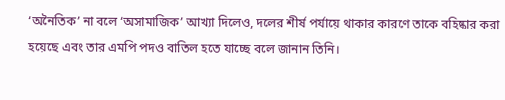‘অনৈতিক’ না বলে ‘অসামাজিক’ আখ্যা দিলেও, দলের শীর্ষ পর্যায়ে থাকার কারণে তাকে বহিষ্কার করা হয়েছে এবং তার এমপি পদও বাতিল হতে যাচ্ছে বলে জানান তিনি।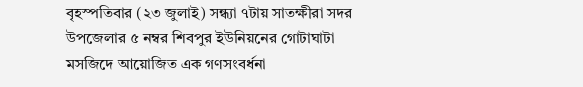বৃহস্পতিবার (২৩ জুলাই) সন্ধ্যা ৭টায় সাতক্ষীরা সদর উপজেলার ৫ নম্বর শিবপুর ইউনিয়নের গোটাঘাটা মসজিদে আয়োজিত এক গণসংবর্ধনা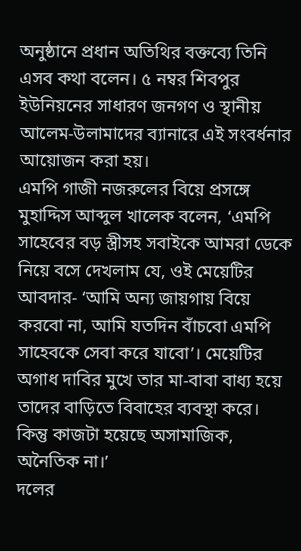অনুষ্ঠানে প্রধান অতিথির বক্তব্যে তিনি এসব কথা বলেন। ৫ নম্বর শিবপুর ইউনিয়নের সাধারণ জনগণ ও স্থানীয় আলেম-উলামাদের ব্যানারে এই সংবর্ধনার আয়োজন করা হয়।
এমপি গাজী নজরুলের বিয়ে প্রসঙ্গে মুহাদ্দিস আব্দুল খালেক বলেন, ‘এমপি সাহেবের বড় স্ত্রীসহ সবাইকে আমরা ডেকে নিয়ে বসে দেখলাম যে, ওই মেয়েটির আবদার- ‘আমি অন্য জায়গায় বিয়ে করবো না, আমি যতদিন বাঁচবো এমপি সাহেবকে সেবা করে যাবো’। মেয়েটির অগাধ দাবির মুখে তার মা-বাবা বাধ্য হয়ে তাদের বাড়িতে বিবাহের ব্যবস্থা করে। কিন্তু কাজটা হয়েছে অসামাজিক, অনৈতিক না।’
দলের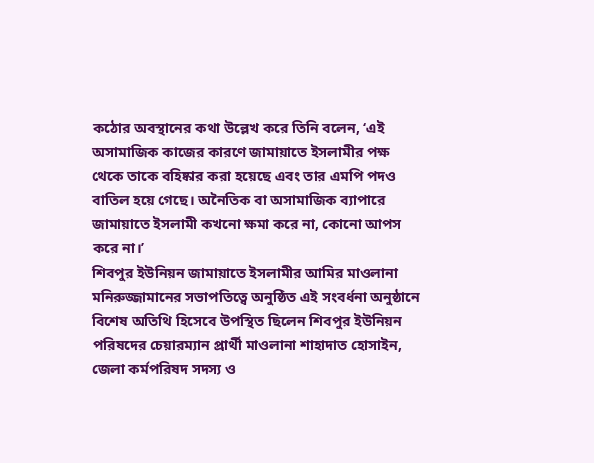কঠোর অবস্থানের কথা উল্লেখ করে তিনি বলেন, ‘এই অসামাজিক কাজের কারণে জামায়াতে ইসলামীর পক্ষ থেকে তাকে বহিষ্কার করা হয়েছে এবং তার এমপি পদও বাতিল হয়ে গেছে। অনৈতিক বা অসামাজিক ব্যাপারে জামায়াতে ইসলামী কখনো ক্ষমা করে না, কোনো আপস করে না।’
শিবপুর ইউনিয়ন জামায়াতে ইসলামীর আমির মাওলানা মনিরুজ্জামানের সভাপতিত্বে অনুষ্ঠিত এই সংবর্ধনা অনুষ্ঠানে বিশেষ অতিথি হিসেবে উপস্থিত ছিলেন শিবপুর ইউনিয়ন পরিষদের চেয়ারম্যান প্রার্থী মাওলানা শাহাদাত হোসাইন, জেলা কর্মপরিষদ সদস্য ও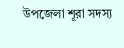উপজেলা শূরা সদস্য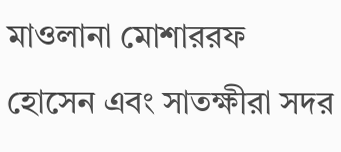মাওলানা মোশাররফ হোসেন এবং সাতক্ষীরা সদর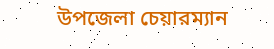উপজেলা চেয়ারম্যান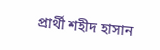প্রার্থী শহীদ হাসান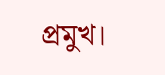প্রমুখ।